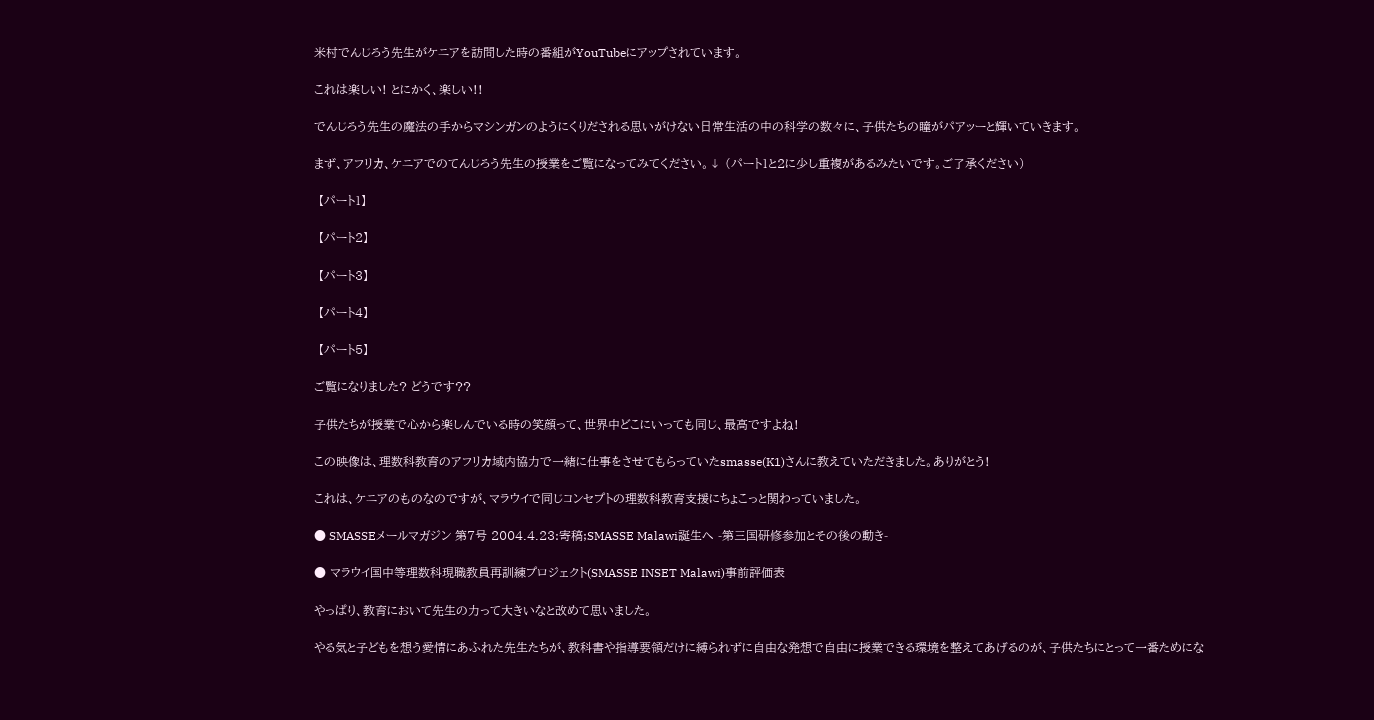米村でんじろう先生がケニアを訪問した時の番組がYouTubeにアップされています。

これは楽しい! とにかく、楽しい!!

でんじろう先生の魔法の手からマシンガンのようにくりだされる思いがけない日常生活の中の科学の数々に、子供たちの瞳がパアッーと輝いていきます。

まず、アフリカ、ケニアでのてんじろう先生の授業をご覧になってみてください。↓ (パート1と2に少し重複があるみたいです。ご了承ください)

 【パート1】

 【パート2】

 【パート3】

 【パート4】

 【パート5】

ご覧になりました? どうです??

子供たちが授業で心から楽しんでいる時の笑顔って、世界中どこにいっても同じ、最高ですよね!

この映像は、理数科教育のアフリカ域内協力で一緒に仕事をさせてもらっていたsmasse(K1)さんに教えていただきました。ありがとう!

これは、ケニアのものなのですが、マラウイで同じコンセプトの理数科教育支援にちょこっと関わっていました。

● SMASSEメールマガジン 第7号 2004.4.23:寄稿;SMASSE Malawi誕生へ -第三国研修参加とその後の動き-

● マラウイ国中等理数科現職教員再訓練プロジェクト(SMASSE INSET Malawi)事前評価表

やっぱり、教育において先生の力って大きいなと改めて思いました。

やる気と子どもを想う愛情にあふれた先生たちが、教科書や指導要領だけに縛られずに自由な発想で自由に授業できる環境を整えてあげるのが、子供たちにとって一番ためにな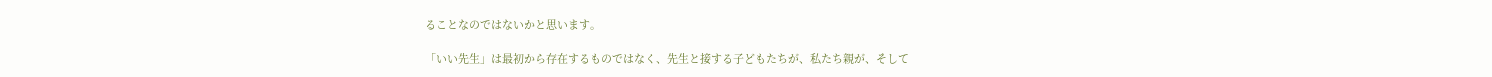ることなのではないかと思います。

「いい先生」は最初から存在するものではなく、先生と接する子どもたちが、私たち親が、そして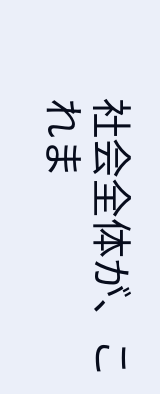社会全体が、これま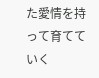た愛情を持って育てていく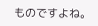ものですよね。